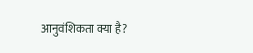आनुवंशिकता क्या है?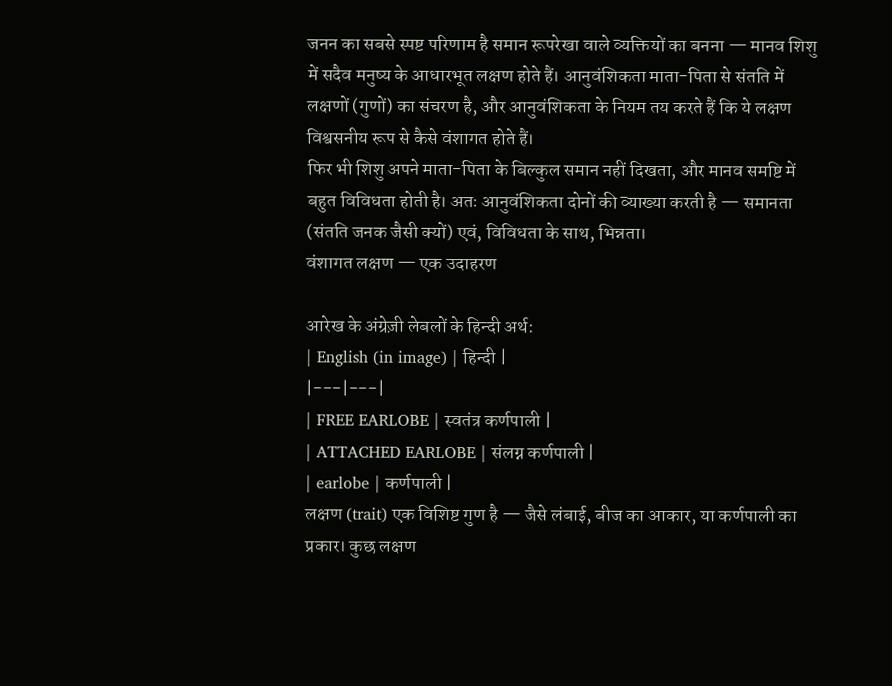जनन का सबसे स्पष्ट परिणाम है समान रूपरेखा वाले व्यक्तियों का बनना — मानव शिशु में सदैव मनुष्य के आधारभूत लक्षण होते हैं। आनुवंशिकता माता-पिता से संतति में लक्षणों (गुणों) का संचरण है, और आनुवंशिकता के नियम तय करते हैं कि ये लक्षण विश्वसनीय रूप से कैसे वंशागत होते हैं।
फिर भी शिशु अपने माता-पिता के बिल्कुल समान नहीं दिखता, और मानव समष्टि में बहुत विविधता होती है। अतः आनुवंशिकता दोनों की व्याख्या करती है — समानता (संतति जनक जैसी क्यों) एवं, विविधता के साथ, भिन्नता।
वंशागत लक्षण — एक उदाहरण

आरेख के अंग्रेज़ी लेबलों के हिन्दी अर्थ:
| English (in image) | हिन्दी |
|---|---|
| FREE EARLOBE | स्वतंत्र कर्णपाली |
| ATTACHED EARLOBE | संलग्न कर्णपाली |
| earlobe | कर्णपाली |
लक्षण (trait) एक विशिष्ट गुण है — जैसे लंबाई, बीज का आकार, या कर्णपाली का प्रकार। कुछ लक्षण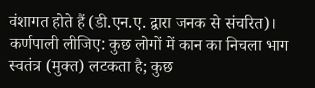वंशागत होते हैं (डी.एन.ए. द्वारा जनक से संचरित)।
कर्णपाली लीजिए: कुछ लोगों में कान का निचला भाग स्वतंत्र (मुक्त) लटकता है; कुछ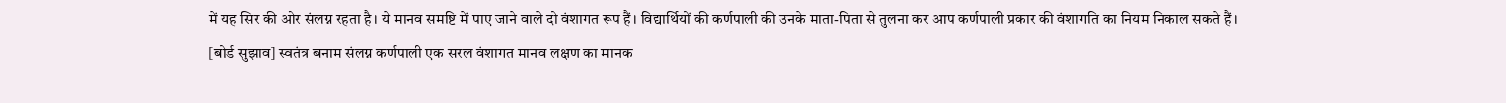में यह सिर की ओर संलग्न रहता है। ये मानव समष्टि में पाए जाने वाले दो वंशागत रूप हैं। विद्यार्थियों की कर्णपाली की उनके माता-पिता से तुलना कर आप कर्णपाली प्रकार की वंशागति का नियम निकाल सकते हैं।
[बोर्ड सुझाव] स्वतंत्र बनाम संलग्न कर्णपाली एक सरल वंशागत मानव लक्षण का मानक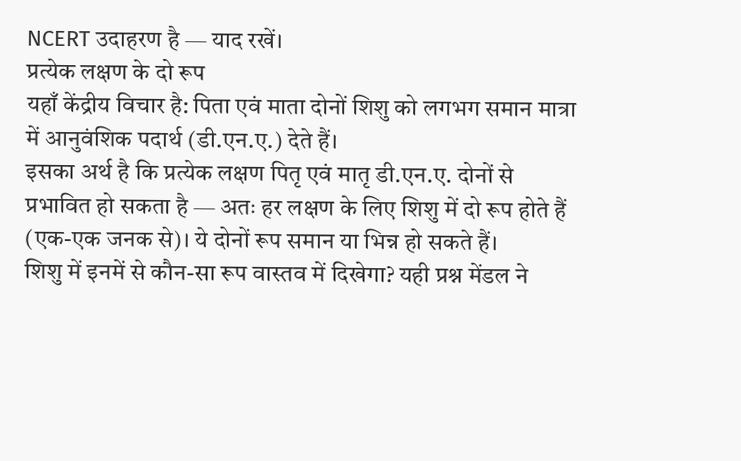NCERT उदाहरण है — याद रखें।
प्रत्येक लक्षण के दो रूप
यहाँ केंद्रीय विचार है: पिता एवं माता दोनों शिशु को लगभग समान मात्रा में आनुवंशिक पदार्थ (डी.एन.ए.) देते हैं।
इसका अर्थ है कि प्रत्येक लक्षण पितृ एवं मातृ डी.एन.ए. दोनों से प्रभावित हो सकता है — अतः हर लक्षण के लिए शिशु में दो रूप होते हैं (एक-एक जनक से)। ये दोनों रूप समान या भिन्न हो सकते हैं।
शिशु में इनमें से कौन-सा रूप वास्तव में दिखेगा? यही प्रश्न मेंडल ने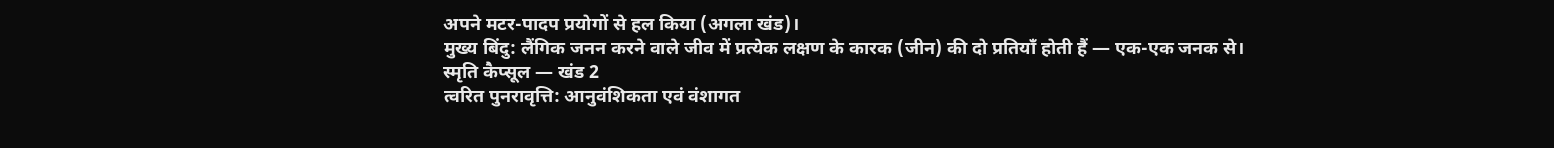अपने मटर-पादप प्रयोगों से हल किया (अगला खंड)।
मुख्य बिंदु: लैंगिक जनन करने वाले जीव में प्रत्येक लक्षण के कारक (जीन) की दो प्रतियाँ होती हैं — एक-एक जनक से।
स्मृति कैप्सूल — खंड 2
त्वरित पुनरावृत्ति: आनुवंशिकता एवं वंशागत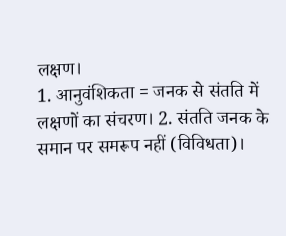लक्षण।
1. आनुवंशिकता = जनक से संतति में लक्षणों का संचरण। 2. संतति जनक के समान पर समरूप नहीं (विविधता)।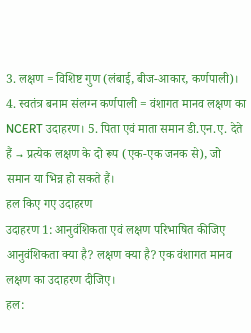3. लक्षण = विशिष्ट गुण (लंबाई, बीज-आकार, कर्णपाली)। 4. स्वतंत्र बनाम संलग्न कर्णपाली = वंशागत मानव लक्षण का NCERT उदाहरण। 5. पिता एवं माता समान डी.एन.ए. देते हैं → प्रत्येक लक्षण के दो रूप (एक-एक जनक से), जो समान या भिन्न हो सकते हैं।
हल किए गए उदाहरण
उदाहरण 1: आनुवंशिकता एवं लक्षण परिभाषित कीजिए
आनुवंशिकता क्या है? लक्षण क्या है? एक वंशागत मानव लक्षण का उदाहरण दीजिए।
हल: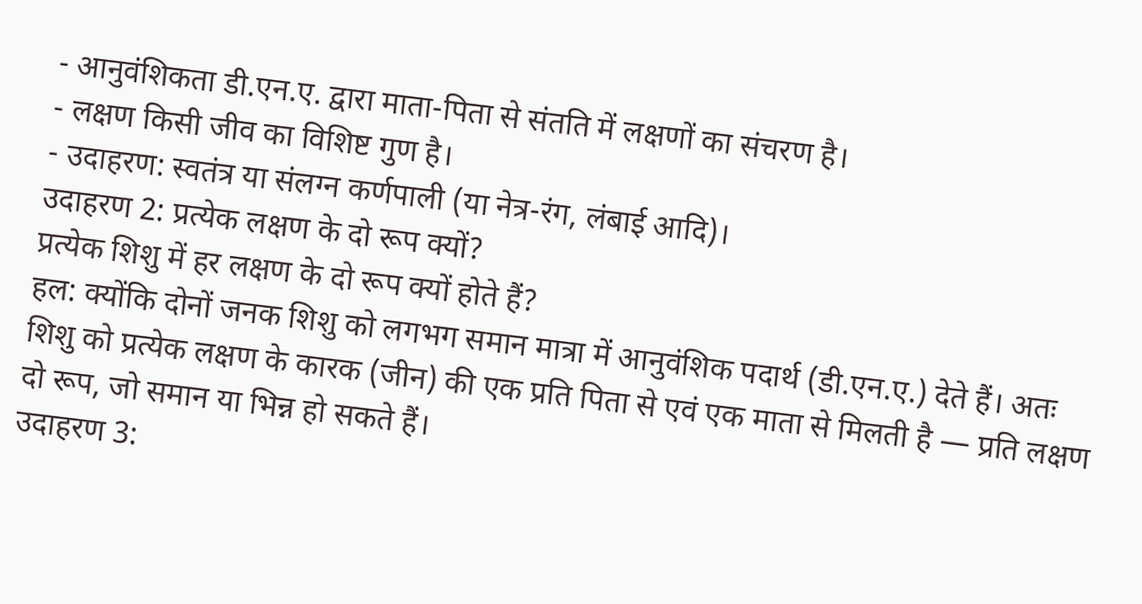- आनुवंशिकता डी.एन.ए. द्वारा माता-पिता से संतति में लक्षणों का संचरण है।
- लक्षण किसी जीव का विशिष्ट गुण है।
- उदाहरण: स्वतंत्र या संलग्न कर्णपाली (या नेत्र-रंग, लंबाई आदि)।
उदाहरण 2: प्रत्येक लक्षण के दो रूप क्यों?
प्रत्येक शिशु में हर लक्षण के दो रूप क्यों होते हैं?
हल: क्योंकि दोनों जनक शिशु को लगभग समान मात्रा में आनुवंशिक पदार्थ (डी.एन.ए.) देते हैं। अतः शिशु को प्रत्येक लक्षण के कारक (जीन) की एक प्रति पिता से एवं एक माता से मिलती है — प्रति लक्षण दो रूप, जो समान या भिन्न हो सकते हैं।
उदाहरण 3: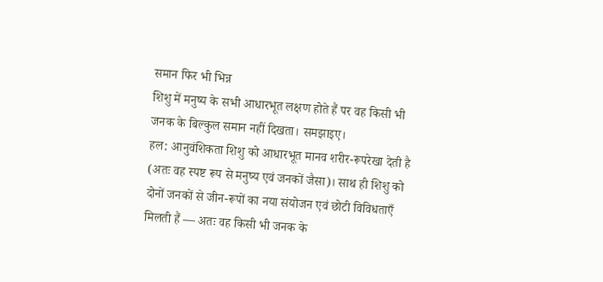समान फिर भी भिन्न
शिशु में मनुष्य के सभी आधारभूत लक्षण होते हैं पर वह किसी भी जनक के बिल्कुल समान नहीं दिखता। समझाइए।
हल: आनुवंशिकता शिशु को आधारभूत मानव शरीर-रूपरेखा देती है (अतः वह स्पष्ट रूप से मनुष्य एवं जनकों जैसा)। साथ ही शिशु को दोनों जनकों से जीन-रूपों का नया संयोजन एवं छोटी विविधताएँ मिलती हैं — अतः वह किसी भी जनक के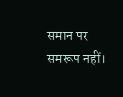समान पर समरूप नहीं।